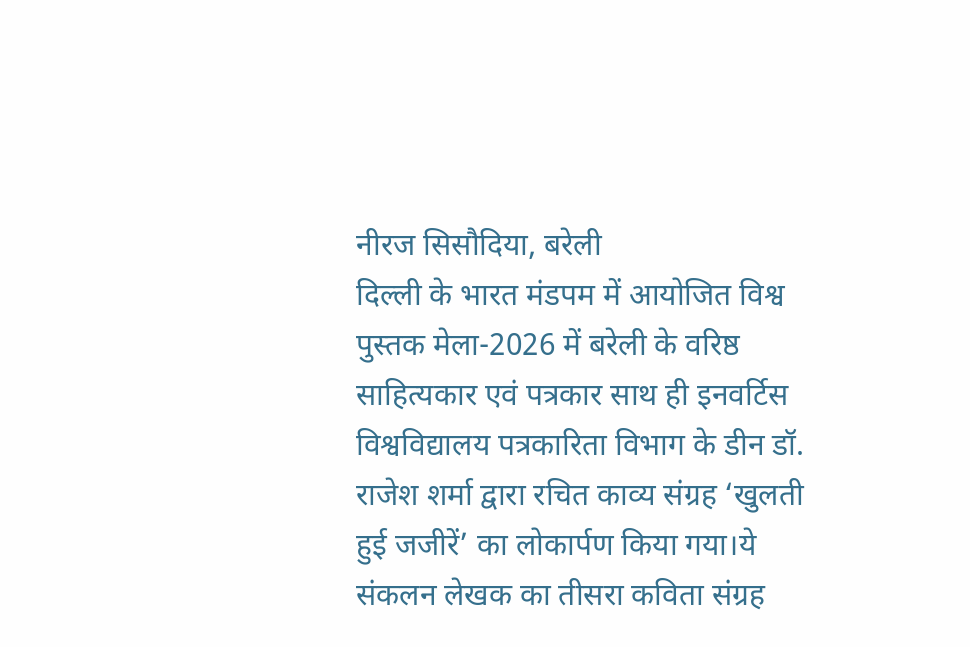नीरज सिसौदिया, बरेली
दिल्ली के भारत मंडपम में आयोजित विश्व पुस्तक मेला-2026 में बरेली के वरिष्ठ साहित्यकार एवं पत्रकार साथ ही इनवर्टिस विश्वविद्यालय पत्रकारिता विभाग के डीन डॉ. राजेश शर्मा द्वारा रचित काव्य संग्रह ‘खुलती हुई जजीरें’ का लोकार्पण किया गया।ये संकलन लेखक का तीसरा कविता संग्रह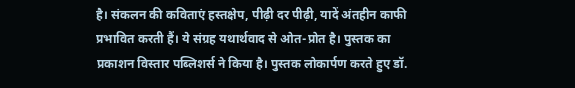है। संकलन की कविताएं हस्तक्षेप, पीढ़ी दर पीढ़ी, यादें अंतहीन काफी प्रभावित करती हैं। ये संग्रह यथार्थवाद से ओत-प्रोत है। पुस्तक का प्रकाशन विस्तार पब्लिशर्स ने किया है। पुस्तक लोकार्पण करते हुए डॉ.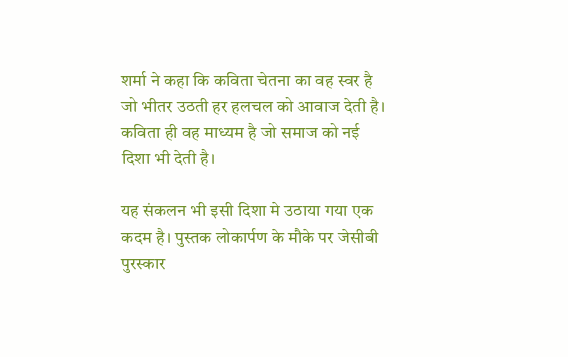शर्मा ने कहा कि कविता चेतना का वह स्वर है जो भीतर उठती हर हलचल को आवाज देती है। कविता ही वह माध्यम है जो समाज को नई दिशा भी देती है।

यह संकलन भी इसी दिशा मे उठाया गया एक कदम है। पुस्तक लोकार्पण के मौके पर जेसीबी पुरस्कार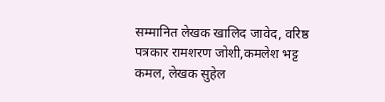सम्मानित लेखक खालिद जावेद, वरिष्ठ पत्रकार रामशरण जोशी,कमलेश भट्ट कमल, लेखक सुहेल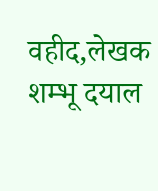वहीद,लेखक शम्भू दयाल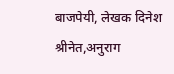बाजपेयी, लेखक दिनेश श्रीनेत,अनुराग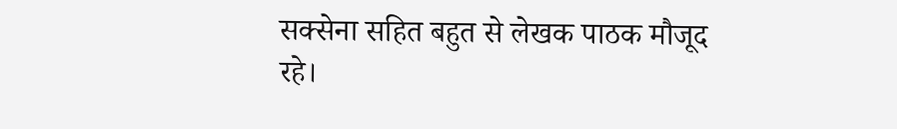सक्सेना सहित बहुत से लेखक पाठक मौजूद रहे।